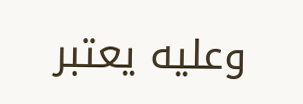وعليه يعتبر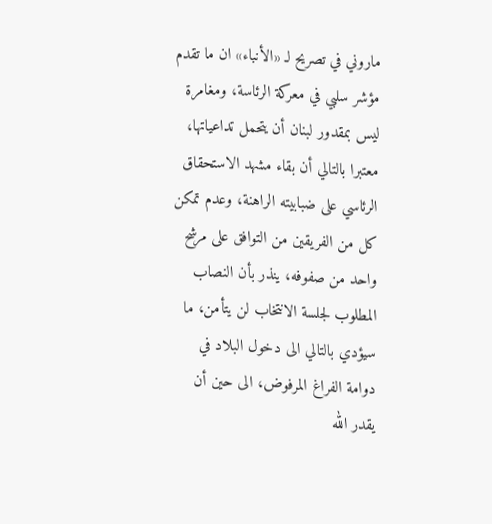ماروني في تصريح لـ «الأنباء» ان ما تقدم مؤشر سلبي في معركة الرئاسة، ومغامرة ليس بمقدور لبنان أن يتحمل تداعياتها، معتبرا بالتالي أن بقاء مشهد الاستحقاق الرئاسي على ضبابيته الراهنة، وعدم تمكن كل من الفريقين من التوافق على مرشح واحد من صفوفه، ينذر بأن النصاب المطلوب لجلسة الانتخاب لن يتأمن، ما سيؤدي بالتالي الى دخول البلاد في دوامة الفراغ المرفوض، الى حين أن يقدر الله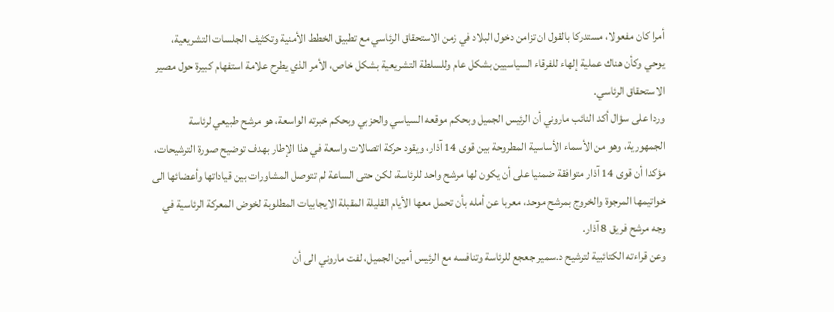أمرا كان مفعولا، مستدركا بالقول ان تزامن دخول البلاد في زمن الاستحقاق الرئاسي مع تطبيق الخطط الأمنية وتكثيف الجلسات التشريعية، يوحي وكأن هناك عملية إلهاء للفرقاء السياسيين بشكل عام وللسلطة التشريعية بشكل خاص، الأمر الذي يطرح علامة استفهام كبيرة حول مصير الاستحقاق الرئاسي.
وردا على سؤال أكد النائب ماروني أن الرئيس الجميل وبحكم موقعه السياسي والحزبي وبحكم خبرته الواسعة، هو مرشح طبيعي لرئاسة الجمهورية، وهو من الأسماء الأساسية المطروحة بين قوى 14 آذار، ويقود حركة اتصالات واسعة في هذا الإطار بهدف توضيح صورة الترشيحات، مؤكدا أن قوى 14 آذار متوافقة ضمنيا على أن يكون لها مرشح واحد للرئاسة، لكن حتى الساعة لم تتوصل المشاورات بين قياداتها وأعضائها الى خواتيمها المرجوة والخروج بمرشح موحد، معربا عن أمله بأن تحمل معها الأيام القليلة المقبلة الايجابيات المطلوبة لخوض المعركة الرئاسية في وجه مرشح فريق 8 آذار.
وعن قراءته الكتائبية لترشيح د.سمير جعجع للرئاسة وتنافسه مع الرئيس أمين الجميل، لفت ماروني الى أن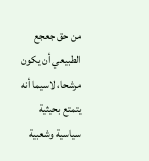من حق جعجع الطبيعي أن يكون مرشحا، لاسيما أنه يتمتع بحيثية سياسية وشعبية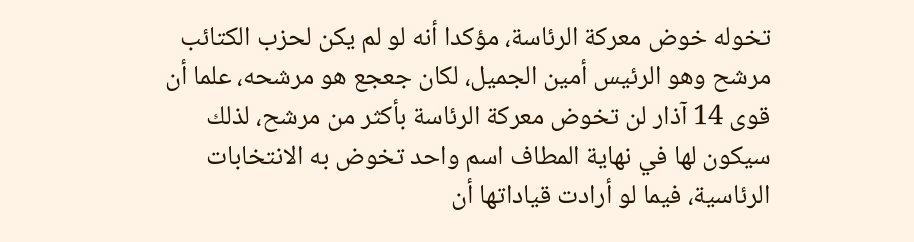تخوله خوض معركة الرئاسة، مؤكدا أنه لو لم يكن لحزب الكتائب مرشح وهو الرئيس أمين الجميل، لكان جعجع هو مرشحه، علما أن قوى 14 آذار لن تخوض معركة الرئاسة بأكثر من مرشح، لذلك سيكون لها في نهاية المطاف اسم واحد تخوض به الانتخابات الرئاسية، فيما لو أرادت قياداتها أن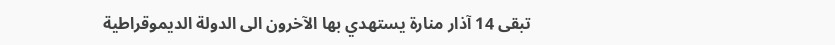تبقى 14 آذار منارة يستهدي بها الآخرون الى الدولة الديموقراطية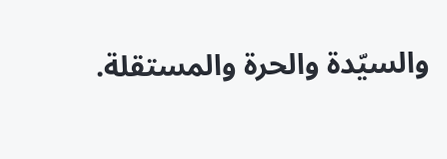والسيّدة والحرة والمستقلة.